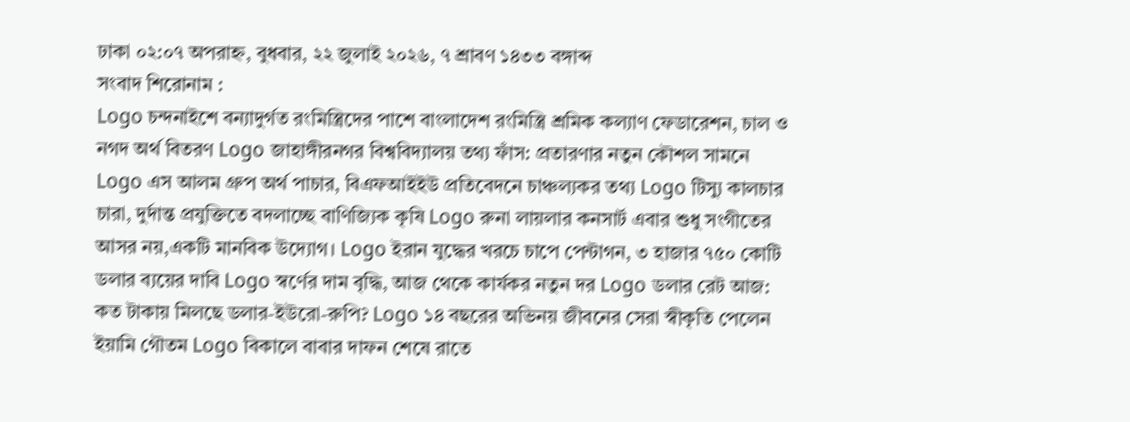ঢাকা ০২:০৭ অপরাহ্ন, বুধবার, ২২ জুলাই ২০২৬, ৭ শ্রাবণ ১৪৩৩ বঙ্গাব্দ
সংবাদ শিরোনাম :
Logo চন্দনাইশে বন্যাদুর্গত রংমিস্ত্রিদের পাশে বাংলাদেশ রংমিস্ত্রি শ্রমিক কল্যাণ ফেডারেশন, চাল ও নগদ অর্থ বিতরণ Logo জাহাঙ্গীরনগর বিশ্ববিদ্যালয় তথ্য ফাঁস: প্রতারণার নতুন কৌশল সামনে Logo এস আলম গ্রুপ অর্থ পাচার, বিএফআইইউ প্রতিবেদনে চাঞ্চল্যকর তথ্য Logo টিস্যু কালচার চারা, দুর্দান্ত প্রযুক্তিতে বদলাচ্ছে বাণিজ্যিক কৃষি Logo রুনা লায়লার কনসার্ট এবার শুধু সংগীতের আসর নয়,একটি মানবিক উদ্যোগ। Logo ইরান যুদ্ধের খরচে চাপে পেন্টাগন, ৩ হাজার ৭৫০ কোটি ডলার ব্যয়ের দাবি Logo স্বর্ণের দাম বৃদ্ধি, আজ থেকে কার্যকর নতুন দর Logo ডলার রেট আজ: কত টাকায় মিলছে ডলার-ইউরো-রুপি? Logo ১৪ বছরের অভিনয় জীবনের সেরা স্বীকৃতি পেলেন ইয়ামি গৌতম Logo বিকালে বাবার দাফন শেষে রাতে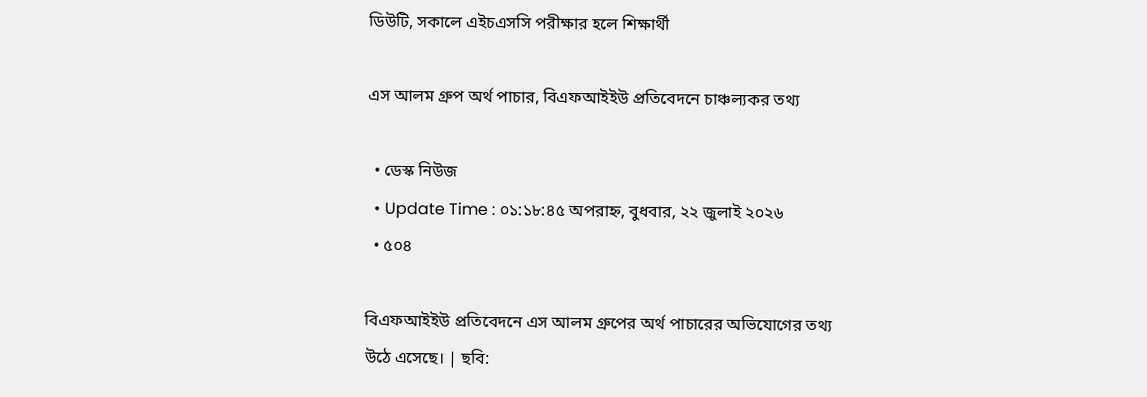ডিউটি, সকালে এইচএসসি পরীক্ষার হলে শিক্ষার্থী

এস আলম গ্রুপ অর্থ পাচার, বিএফআইইউ প্রতিবেদনে চাঞ্চল্যকর তথ্য

  • ডেস্ক নিউজ
  • Update Time : ০১:১৮:৪৫ অপরাহ্ন, বুধবার, ২২ জুলাই ২০২৬
  • ৫০৪

বিএফআইইউ প্রতিবেদনে এস আলম গ্রুপের অর্থ পাচারের অভিযোগের তথ্য উঠে এসেছে। | ছবি: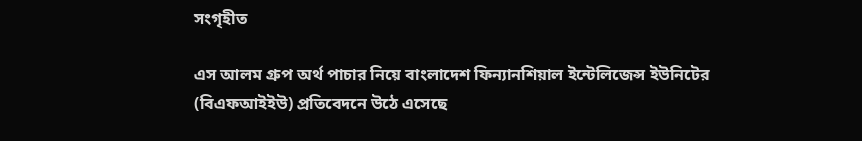সংগৃহীত

এস আলম গ্রুপ অর্থ পাচার নিয়ে বাংলাদেশ ফিন্যানশিয়াল ইন্টেলিজেন্স ইউনিটের (বিএফআইইউ) প্রতিবেদনে উঠে এসেছে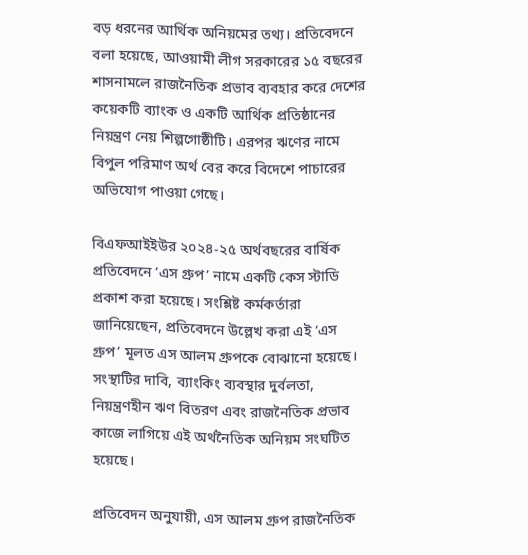বড় ধরনের আর্থিক অনিয়মের তথ্য। প্রতিবেদনে বলা হয়েছে, আওয়ামী লীগ সরকারের ১৫ বছরের শাসনামলে রাজনৈতিক প্রভাব ব্যবহার করে দেশের কয়েকটি ব্যাংক ও একটি আর্থিক প্রতিষ্ঠানের নিয়ন্ত্রণ নেয় শিল্পগোষ্ঠীটি। এরপর ঋণের নামে বিপুল পরিমাণ অর্থ বের করে বিদেশে পাচারের অভিযোগ পাওয়া গেছে।

বিএফআইইউর ২০২৪-২৫ অর্থবছরের বার্ষিক প্রতিবেদনে ‘এস গ্রুপ’ নামে একটি কেস স্টাডি প্রকাশ করা হয়েছে। সংশ্লিষ্ট কর্মকর্তারা জানিয়েছেন, প্রতিবেদনে উল্লেখ করা এই ‘এস গ্রুপ’ মূলত এস আলম গ্রুপকে বোঝানো হয়েছে। সংস্থাটির দাবি, ব্যাংকিং ব্যবস্থার দুর্বলতা, নিয়ন্ত্রণহীন ঋণ বিতরণ এবং রাজনৈতিক প্রভাব কাজে লাগিয়ে এই অর্থনৈতিক অনিয়ম সংঘটিত হয়েছে।

প্রতিবেদন অনুযায়ী, এস আলম গ্রুপ রাজনৈতিক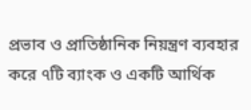প্রভাব ও প্রাতিষ্ঠানিক নিয়ন্ত্রণ ব্যবহার করে ৭টি ব্যাংক ও একটি আর্থিক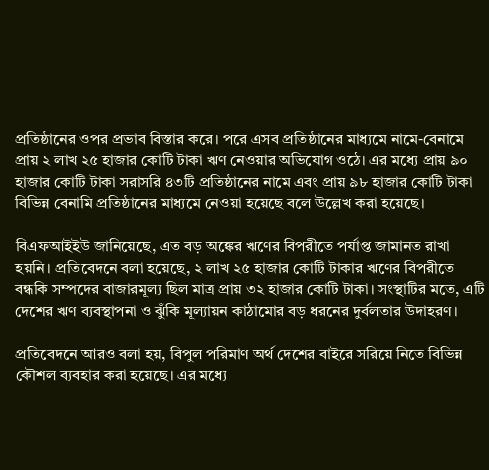প্রতিষ্ঠানের ওপর প্রভাব বিস্তার করে। পরে এসব প্রতিষ্ঠানের মাধ্যমে নামে-বেনামে প্রায় ২ লাখ ২৫ হাজার কোটি টাকা ঋণ নেওয়ার অভিযোগ ওঠে। এর মধ্যে প্রায় ৯০ হাজার কোটি টাকা সরাসরি ৪৩টি প্রতিষ্ঠানের নামে এবং প্রায় ৯৮ হাজার কোটি টাকা বিভিন্ন বেনামি প্রতিষ্ঠানের মাধ্যমে নেওয়া হয়েছে বলে উল্লেখ করা হয়েছে।

বিএফআইইউ জানিয়েছে, এত বড় অঙ্কের ঋণের বিপরীতে পর্যাপ্ত জামানত রাখা হয়নি। প্রতিবেদনে বলা হয়েছে, ২ লাখ ২৫ হাজার কোটি টাকার ঋণের বিপরীতে বন্ধকি সম্পদের বাজারমূল্য ছিল মাত্র প্রায় ৩২ হাজার কোটি টাকা। সংস্থাটির মতে, এটি দেশের ঋণ ব্যবস্থাপনা ও ঝুঁকি মূল্যায়ন কাঠামোর বড় ধরনের দুর্বলতার উদাহরণ।

প্রতিবেদনে আরও বলা হয়, বিপুল পরিমাণ অর্থ দেশের বাইরে সরিয়ে নিতে বিভিন্ন কৌশল ব্যবহার করা হয়েছে। এর মধ্যে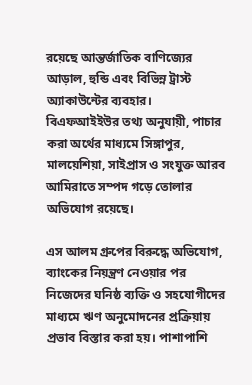রয়েছে আন্তর্জাতিক বাণিজ্যের আড়াল, হুন্ডি এবং বিভিন্ন ট্রাস্ট অ্যাকাউন্টের ব্যবহার। বিএফআইইউর তথ্য অনুযায়ী, পাচার করা অর্থের মাধ্যমে সিঙ্গাপুর, মালয়েশিয়া, সাইপ্রাস ও সংযুক্ত আরব আমিরাতে সম্পদ গড়ে তোলার অভিযোগ রয়েছে।

এস আলম গ্রুপের বিরুদ্ধে অভিযোগ, ব্যাংকের নিয়ন্ত্রণ নেওয়ার পর নিজেদের ঘনিষ্ঠ ব্যক্তি ও সহযোগীদের মাধ্যমে ঋণ অনুমোদনের প্রক্রিয়ায় প্রভাব বিস্তার করা হয়। পাশাপাশি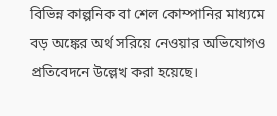বিভিন্ন কাল্পনিক বা শেল কোম্পানির মাধ্যমে বড় অঙ্কের অর্থ সরিয়ে নেওয়ার অভিযোগও প্রতিবেদনে উল্লেখ করা হয়েছে।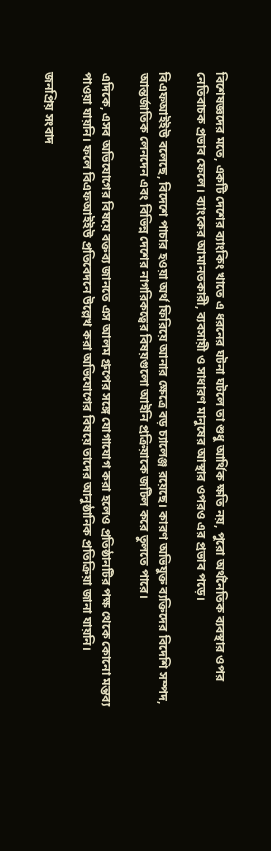বিশেষজ্ঞদের মতে, একটি দেশের ব্যাংকিং খাতে এ ধরনের ঘটনা ঘটলে তা শুধু আর্থিক ক্ষতি নয়, পুরো অর্থনৈতিক ব্যবস্থার ওপর নেতিবাচক প্রভাব ফেলে। ব্যাংকের আমানতকারী, ব্যবসায়ী ও সাধারণ মানুষের আস্থার ওপরও এর প্রভাব পড়ে।

বিএফআইইউ বলেছে, বিদেশে পাচার হওয়া অর্থ ফিরিয়ে আনার ক্ষেত্রে বড় চ্যালেঞ্জ রয়েছে। কারণ অভিযুক্ত ব্যক্তিদের বিদেশি সম্পদ, আন্তর্জাতিক লেনদেন এবং বিভিন্ন দেশের নাগরিকত্বের বিষয়গুলো আইনি প্রক্রিয়াকে জটিল করে তুলতে পারে।

এদিকে, এসব অভিযোগের বিষয়ে বক্তব্য জানতে এস আলম গ্রুপের সঙ্গে যোগাযোগ করা হলেও প্রতিষ্ঠানটির পক্ষ থেকে কোনো মন্তব্য পাওয়া যায়নি। ফলে বিএফআইইউ প্রতিবেদনে উল্লেখ করা অভিযোগের বিষয়ে তাদের আনুষ্ঠানিক প্রতিক্রিয়া জানা যায়নি।

জনপ্রিয় সংবাদ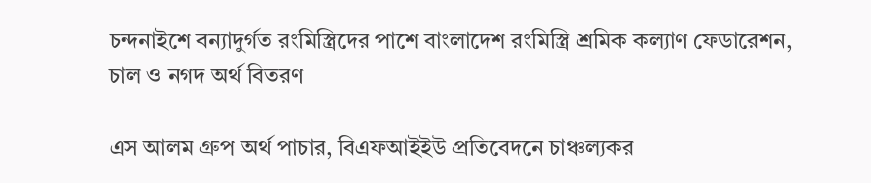চন্দনাইশে বন্যাদুর্গত রংমিস্ত্রিদের পাশে বাংলাদেশ রংমিস্ত্রি শ্রমিক কল্যাণ ফেডারেশন, চাল ও নগদ অর্থ বিতরণ

এস আলম গ্রুপ অর্থ পাচার, বিএফআইইউ প্রতিবেদনে চাঞ্চল্যকর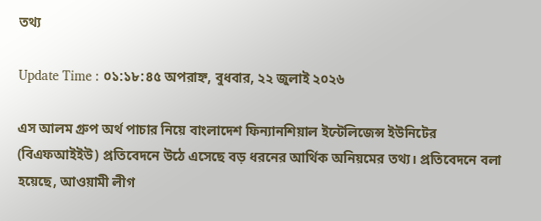তথ্য

Update Time : ০১:১৮:৪৫ অপরাহ্ন, বুধবার, ২২ জুলাই ২০২৬

এস আলম গ্রুপ অর্থ পাচার নিয়ে বাংলাদেশ ফিন্যানশিয়াল ইন্টেলিজেন্স ইউনিটের (বিএফআইইউ) প্রতিবেদনে উঠে এসেছে বড় ধরনের আর্থিক অনিয়মের তথ্য। প্রতিবেদনে বলা হয়েছে, আওয়ামী লীগ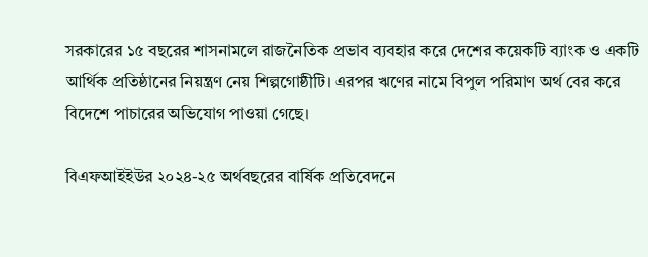সরকারের ১৫ বছরের শাসনামলে রাজনৈতিক প্রভাব ব্যবহার করে দেশের কয়েকটি ব্যাংক ও একটি আর্থিক প্রতিষ্ঠানের নিয়ন্ত্রণ নেয় শিল্পগোষ্ঠীটি। এরপর ঋণের নামে বিপুল পরিমাণ অর্থ বের করে বিদেশে পাচারের অভিযোগ পাওয়া গেছে।

বিএফআইইউর ২০২৪-২৫ অর্থবছরের বার্ষিক প্রতিবেদনে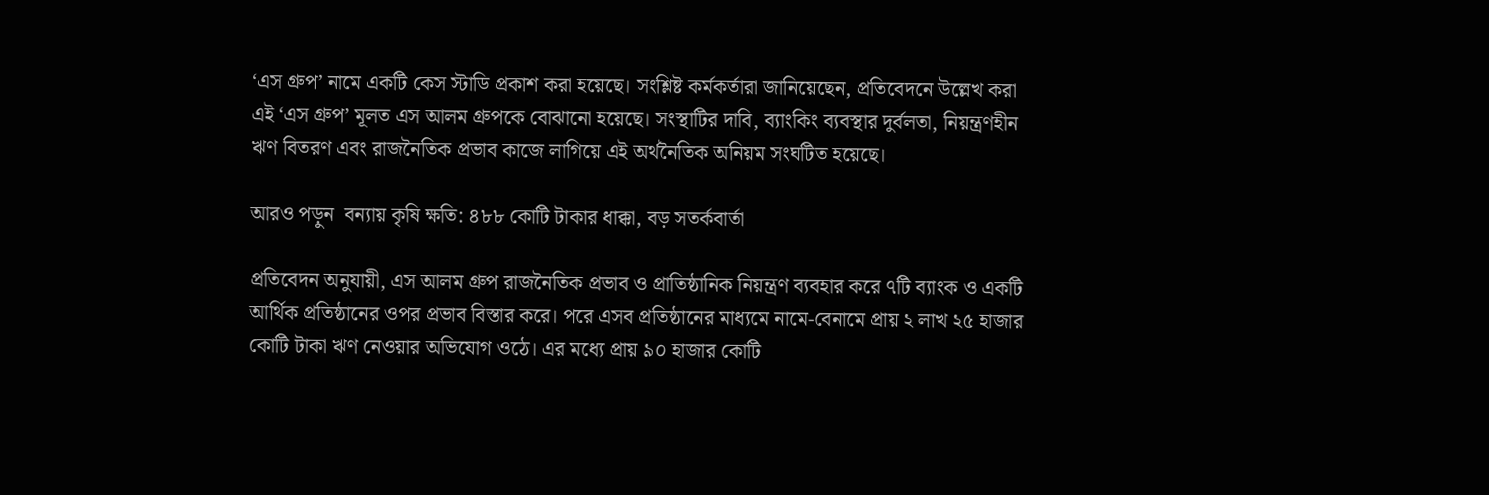‘এস গ্রুপ’ নামে একটি কেস স্টাডি প্রকাশ করা হয়েছে। সংশ্লিষ্ট কর্মকর্তারা জানিয়েছেন, প্রতিবেদনে উল্লেখ করা এই ‘এস গ্রুপ’ মূলত এস আলম গ্রুপকে বোঝানো হয়েছে। সংস্থাটির দাবি, ব্যাংকিং ব্যবস্থার দুর্বলতা, নিয়ন্ত্রণহীন ঋণ বিতরণ এবং রাজনৈতিক প্রভাব কাজে লাগিয়ে এই অর্থনৈতিক অনিয়ম সংঘটিত হয়েছে।

আরও পড়ুন  বন্যায় কৃষি ক্ষতি: ৪৮৮ কোটি টাকার ধাক্কা, বড় সতর্কবার্তা

প্রতিবেদন অনুযায়ী, এস আলম গ্রুপ রাজনৈতিক প্রভাব ও প্রাতিষ্ঠানিক নিয়ন্ত্রণ ব্যবহার করে ৭টি ব্যাংক ও একটি আর্থিক প্রতিষ্ঠানের ওপর প্রভাব বিস্তার করে। পরে এসব প্রতিষ্ঠানের মাধ্যমে নামে-বেনামে প্রায় ২ লাখ ২৫ হাজার কোটি টাকা ঋণ নেওয়ার অভিযোগ ওঠে। এর মধ্যে প্রায় ৯০ হাজার কোটি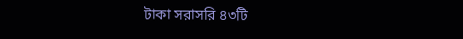টাকা সরাসরি ৪৩টি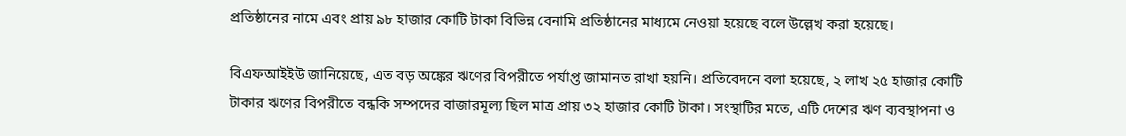প্রতিষ্ঠানের নামে এবং প্রায় ৯৮ হাজার কোটি টাকা বিভিন্ন বেনামি প্রতিষ্ঠানের মাধ্যমে নেওয়া হয়েছে বলে উল্লেখ করা হয়েছে।

বিএফআইইউ জানিয়েছে, এত বড় অঙ্কের ঋণের বিপরীতে পর্যাপ্ত জামানত রাখা হয়নি। প্রতিবেদনে বলা হয়েছে, ২ লাখ ২৫ হাজার কোটি টাকার ঋণের বিপরীতে বন্ধকি সম্পদের বাজারমূল্য ছিল মাত্র প্রায় ৩২ হাজার কোটি টাকা। সংস্থাটির মতে, এটি দেশের ঋণ ব্যবস্থাপনা ও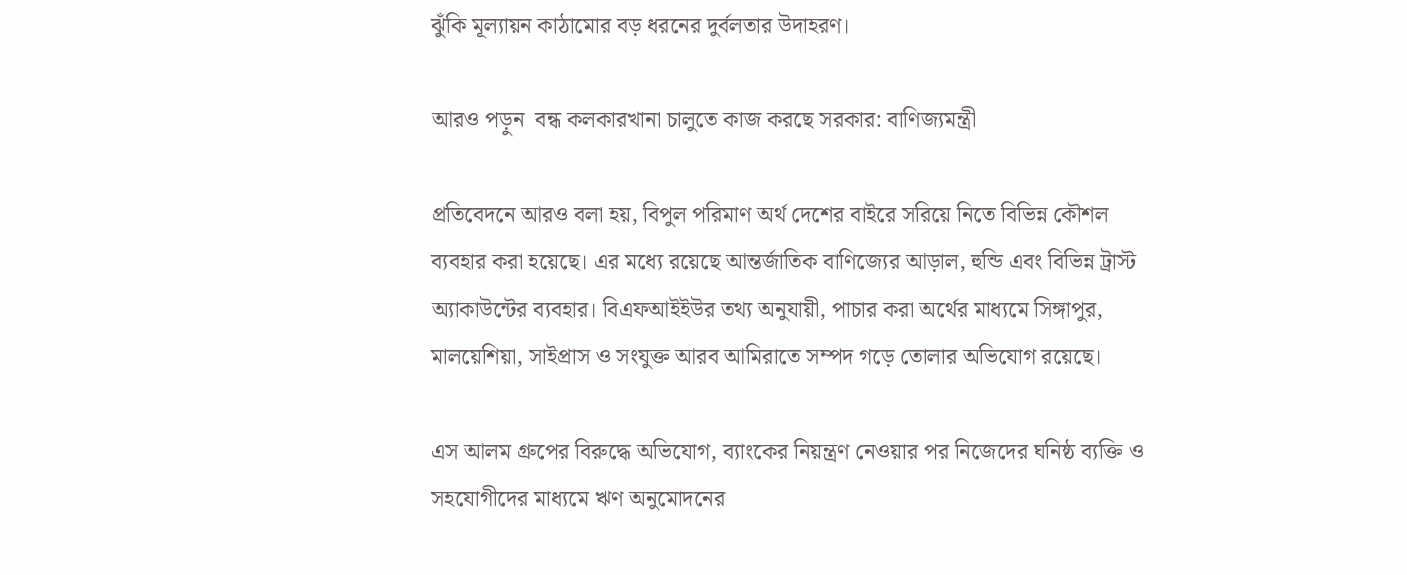ঝুঁকি মূল্যায়ন কাঠামোর বড় ধরনের দুর্বলতার উদাহরণ।

আরও পড়ুন  বন্ধ কলকারখানা চালুতে কাজ করছে সরকার: বাণিজ্যমন্ত্রী

প্রতিবেদনে আরও বলা হয়, বিপুল পরিমাণ অর্থ দেশের বাইরে সরিয়ে নিতে বিভিন্ন কৌশল ব্যবহার করা হয়েছে। এর মধ্যে রয়েছে আন্তর্জাতিক বাণিজ্যের আড়াল, হুন্ডি এবং বিভিন্ন ট্রাস্ট অ্যাকাউন্টের ব্যবহার। বিএফআইইউর তথ্য অনুযায়ী, পাচার করা অর্থের মাধ্যমে সিঙ্গাপুর, মালয়েশিয়া, সাইপ্রাস ও সংযুক্ত আরব আমিরাতে সম্পদ গড়ে তোলার অভিযোগ রয়েছে।

এস আলম গ্রুপের বিরুদ্ধে অভিযোগ, ব্যাংকের নিয়ন্ত্রণ নেওয়ার পর নিজেদের ঘনিষ্ঠ ব্যক্তি ও সহযোগীদের মাধ্যমে ঋণ অনুমোদনের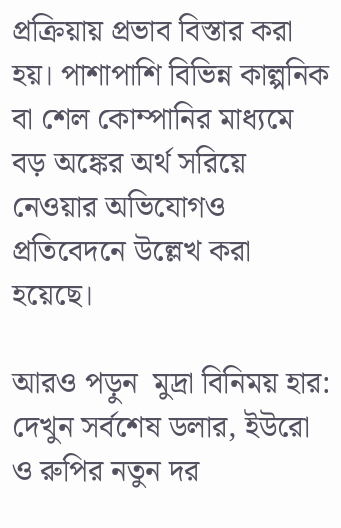প্রক্রিয়ায় প্রভাব বিস্তার করা হয়। পাশাপাশি বিভিন্ন কাল্পনিক বা শেল কোম্পানির মাধ্যমে বড় অঙ্কের অর্থ সরিয়ে নেওয়ার অভিযোগও প্রতিবেদনে উল্লেখ করা হয়েছে।

আরও পড়ুন  মুদ্রা বিনিময় হার: দেখুন সর্বশেষ ডলার, ইউরো ও রুপির নতুন দর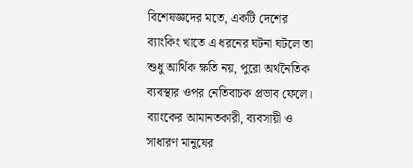বিশেষজ্ঞদের মতে, একটি দেশের ব্যাংকিং খাতে এ ধরনের ঘটনা ঘটলে তা শুধু আর্থিক ক্ষতি নয়, পুরো অর্থনৈতিক ব্যবস্থার ওপর নেতিবাচক প্রভাব ফেলে। ব্যাংকের আমানতকারী, ব্যবসায়ী ও সাধারণ মানুষের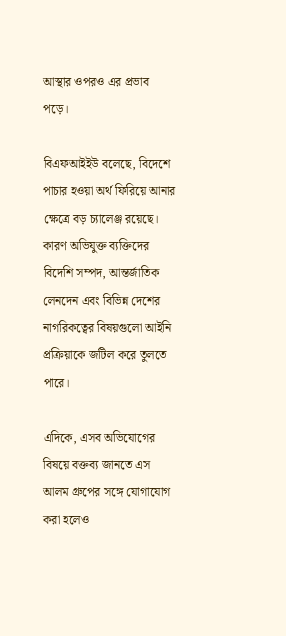আস্থার ওপরও এর প্রভাব পড়ে।

বিএফআইইউ বলেছে, বিদেশে পাচার হওয়া অর্থ ফিরিয়ে আনার ক্ষেত্রে বড় চ্যালেঞ্জ রয়েছে। কারণ অভিযুক্ত ব্যক্তিদের বিদেশি সম্পদ, আন্তর্জাতিক লেনদেন এবং বিভিন্ন দেশের নাগরিকত্বের বিষয়গুলো আইনি প্রক্রিয়াকে জটিল করে তুলতে পারে।

এদিকে, এসব অভিযোগের বিষয়ে বক্তব্য জানতে এস আলম গ্রুপের সঙ্গে যোগাযোগ করা হলেও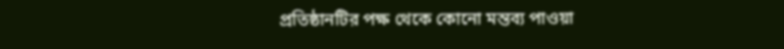প্রতিষ্ঠানটির পক্ষ থেকে কোনো মন্তব্য পাওয়া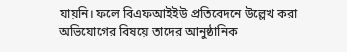যায়নি। ফলে বিএফআইইউ প্রতিবেদনে উল্লেখ করা অভিযোগের বিষয়ে তাদের আনুষ্ঠানিক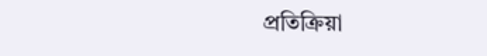প্রতিক্রিয়া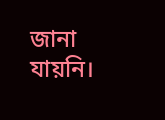জানা যায়নি।